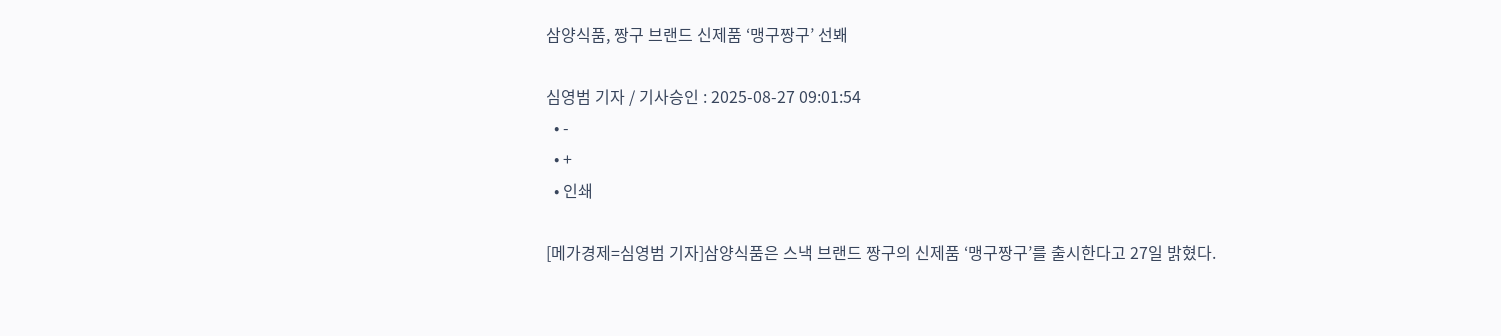삼양식품, 짱구 브랜드 신제품 ‘맹구짱구’ 선봬

심영범 기자 / 기사승인 : 2025-08-27 09:01:54
  • -
  • +
  • 인쇄

[메가경제=심영범 기자]삼양식품은 스낵 브랜드 짱구의 신제품 ‘맹구짱구’를 출시한다고 27일 밝혔다.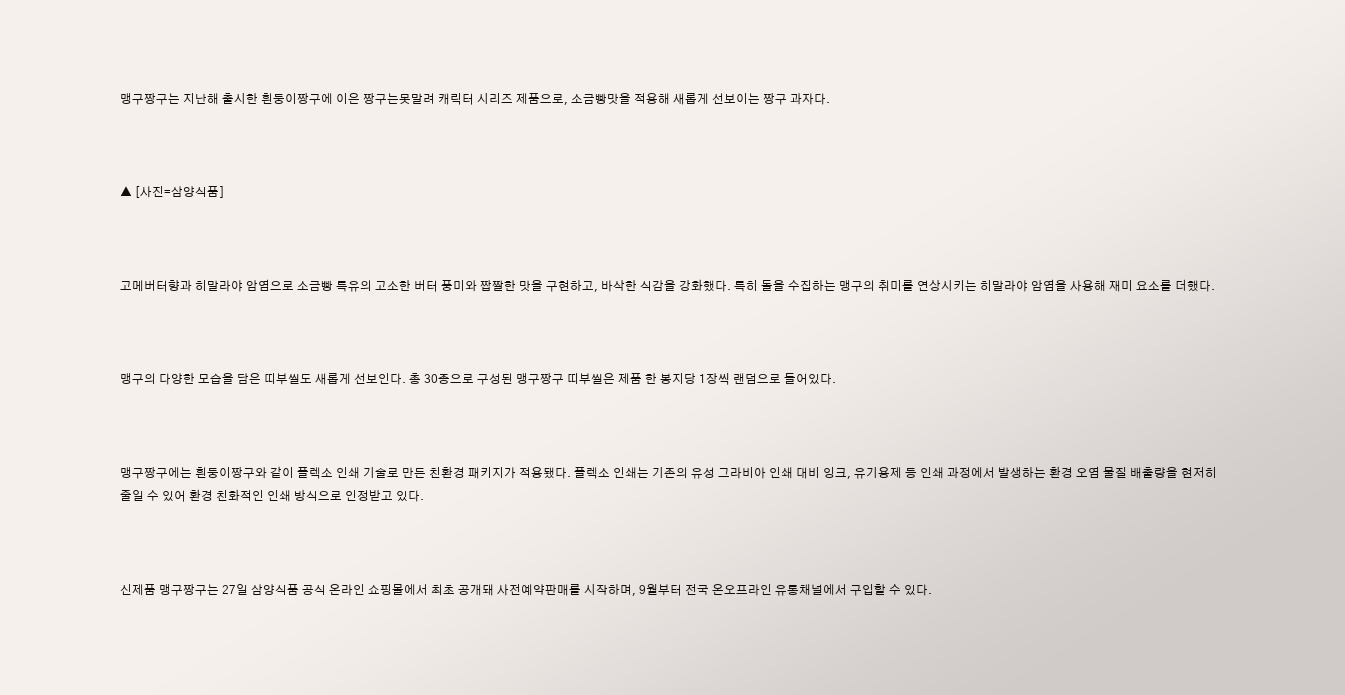맹구짱구는 지난해 출시한 흰둥이짱구에 이은 짱구는못말려 캐릭터 시리즈 제품으로, 소금빵맛을 적용해 새롭게 선보이는 짱구 과자다.



▲ [사진=삼양식품]



고메버터향과 히말라야 암염으로 소금빵 특유의 고소한 버터 풍미와 짭짤한 맛을 구현하고, 바삭한 식감을 강화했다. 특히 돌을 수집하는 맹구의 취미를 연상시키는 히말라야 암염을 사용해 재미 요소를 더했다.



맹구의 다양한 모습을 담은 띠부씰도 새롭게 선보인다. 총 30종으로 구성된 맹구짱구 띠부씰은 제품 한 봉지당 1장씩 랜덤으로 들어있다.



맹구짱구에는 흰둥이짱구와 같이 플렉소 인쇄 기술로 만든 친환경 패키지가 적용됐다. 플렉소 인쇄는 기존의 유성 그라비아 인쇄 대비 잉크, 유기용제 등 인쇄 과정에서 발생하는 환경 오염 물질 배출량을 현저히 줄일 수 있어 환경 친화적인 인쇄 방식으로 인정받고 있다.



신제품 맹구짱구는 27일 삼양식품 공식 온라인 쇼핑몰에서 최초 공개돼 사전예약판매를 시작하며, 9월부터 전국 온오프라인 유통채널에서 구입할 수 있다.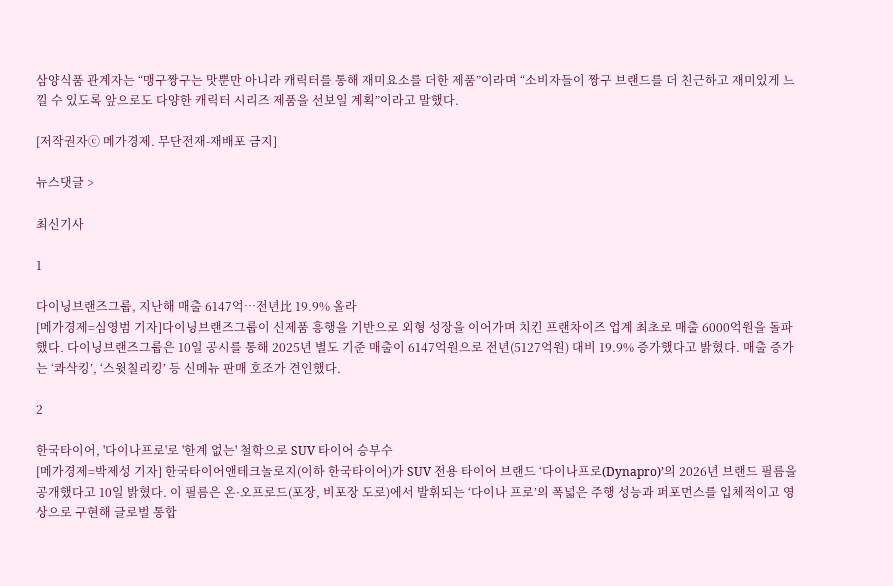삼양식품 관계자는 “맹구짱구는 맛뿐만 아니라 캐릭터를 통해 재미요소를 더한 제품”이라며 “소비자들이 짱구 브랜드를 더 친근하고 재미있게 느낄 수 있도록 앞으로도 다양한 캐릭터 시리즈 제품을 선보일 계획”이라고 말했다.

[저작권자ⓒ 메가경제. 무단전재-재배포 금지]

뉴스댓글 >

최신기사

1

다이닝브랜즈그룹, 지난해 매출 6147억…전년比 19.9% 올라
[메가경제=심영범 기자]다이닝브랜즈그룹이 신제품 흥행을 기반으로 외형 성장을 이어가며 치킨 프랜차이즈 업계 최초로 매출 6000억원을 돌파했다. 다이닝브랜즈그룹은 10일 공시를 통해 2025년 별도 기준 매출이 6147억원으로 전년(5127억원) 대비 19.9% 증가했다고 밝혔다. 매출 증가는 ‘콰삭킹’, ‘스윗칠리킹’ 등 신메뉴 판매 호조가 견인했다.

2

한국타이어, '다이나프로'로 '한계 없는' 철학으로 SUV 타이어 승부수
[메가경제=박제성 기자] 한국타이어앤테크놀로지(이하 한국타이어)가 SUV 전용 타이어 브랜드 ‘다이나프로(Dynapro)’의 2026년 브랜드 필름을 공개했다고 10일 밝혔다. 이 필름은 온·오프로드(포장, 비포장 도로)에서 발휘되는 ‘다이나 프로’의 폭넓은 주행 성능과 퍼포먼스를 입체적이고 영상으로 구현해 글로벌 통합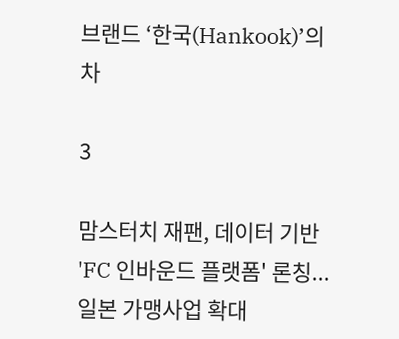브랜드 ‘한국(Hankook)’의 차

3

맘스터치 재팬, 데이터 기반 'FC 인바운드 플랫폼' 론칭... 일본 가맹사업 확대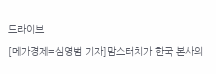드라이브
[메가경제=심영범 기자]맘스터치가 한국 본사의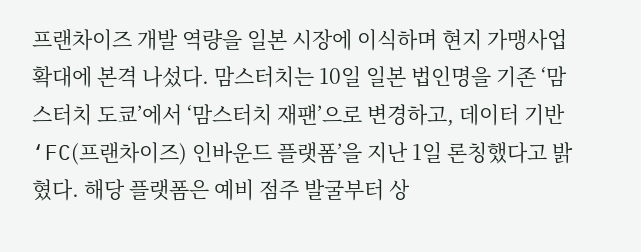프랜차이즈 개발 역량을 일본 시장에 이식하며 현지 가맹사업 확대에 본격 나섰다. 맘스터치는 10일 일본 법인명을 기존 ‘맘스터치 도쿄’에서 ‘맘스터치 재팬’으로 변경하고, 데이터 기반 ‘FC(프랜차이즈) 인바운드 플랫폼’을 지난 1일 론칭했다고 밝혔다. 해당 플랫폼은 예비 점주 발굴부터 상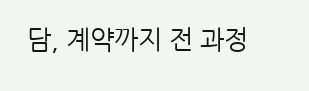담, 계약까지 전 과정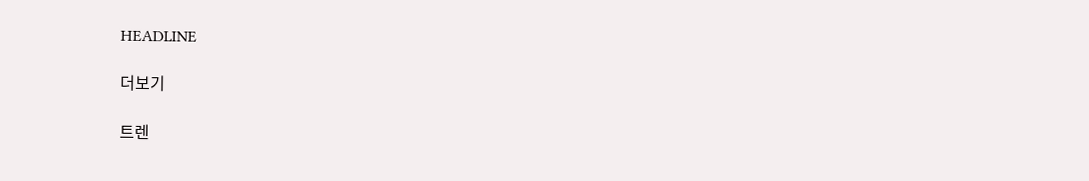HEADLINE

더보기

트렌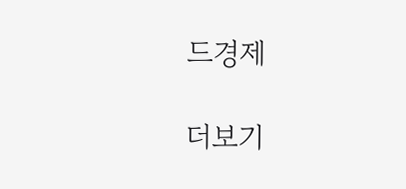드경제

더보기